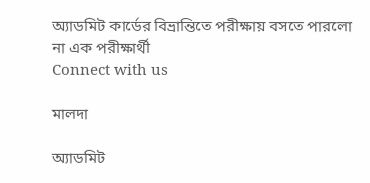অ্যাডমিট কার্ডের বিভ্রান্তিতে পরীক্ষায় বসতে পারলো না এক পরীক্ষার্থী
Connect with us

মালদা

অ্যাডমিট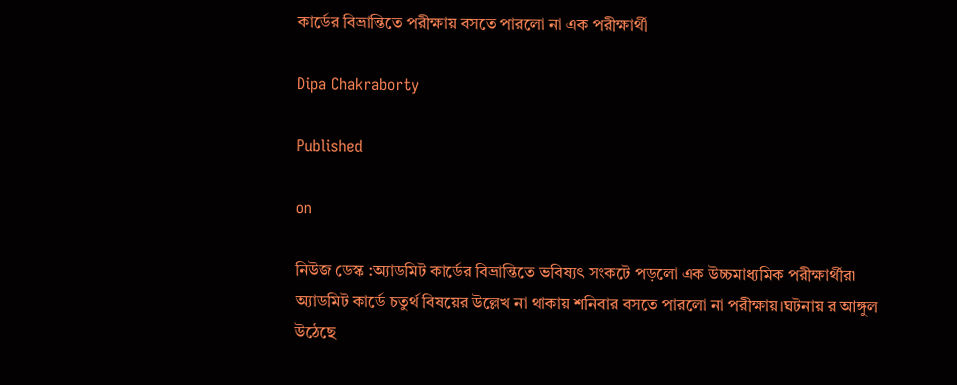কার্ডের বিভ্রান্তিতে পরীক্ষায় বসতে পারলো না এক পরীক্ষার্থী

Dipa Chakraborty

Published

on

নিউজ ডেস্ক :অ্যাডমিট কার্ডের বিভ্রান্তিতে ভবিষ্যৎ সংকটে পড়লো এক উচ্চমাধ্যমিক পরীক্ষার্থীর৷ অ্যাডমিট কার্ডে চতুর্থ বিষয়ের উল্লেখ না থাকায় শনিবার বসতে পারলো না পরীক্ষায়।ঘটনায় র আঙ্গুল উঠেছে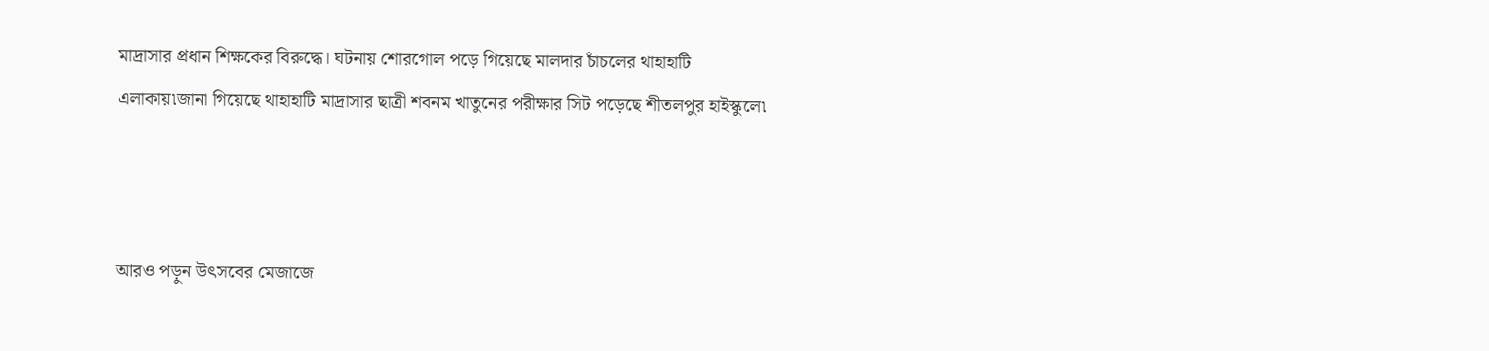মাদ্রাসার প্রধান শিক্ষকের বিরুদ্ধে। ঘটনায় শোরগোল পড়ে গিয়েছে মালদার চাঁচলের থাহাহাটি এলাকায়৷জানা গিয়েছে থাহাহাটি মাদ্রাসার ছাত্রী শবনম খাতুনের পরীক্ষার সিট পড়েছে শীতলপুর হাইস্কুলে৷



আরও পড়ুন উৎসবের মেজাজে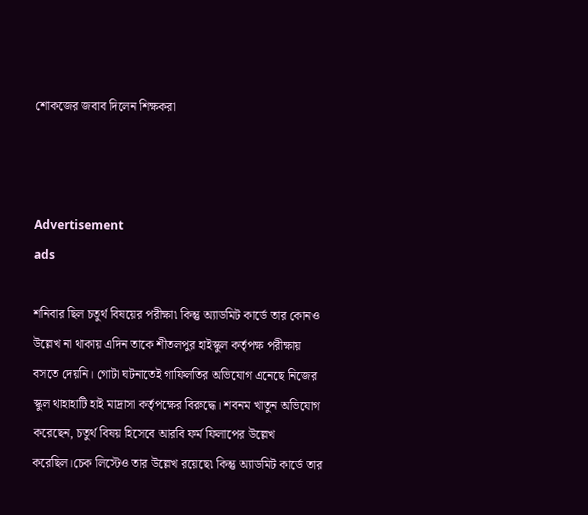শোকজের জবাব দিলেন শিক্ষকরা



Advertisement
ads

শনিবার ছিল চতুর্থ বিষয়ের পরীক্ষা৷ কিন্তু অ্যাডমিট কার্ডে তার কোনও উল্লেখ না থাকায় এদিন তাকে শীতলপুর হাইস্কুল কর্তৃপক্ষ পরীক্ষায় বসতে দেয়নি। গোটা ঘটনাতেই গাফিলতির অভিযোগ এনেছে নিজের স্কুল থাহাহাটি হাই মাদ্রাসা কর্তৃপক্ষের বিরুদ্ধে। শবনম খাতুন অভিযোগ করেছেন, চতুর্থ বিষয় হিসেবে আরবি ফর্ম ফিলাপের উল্লেখ করেছিল।চেক লিস্টেও তার উল্লেখ রয়েছে৷ কিন্তু অ্যাডমিট কার্ডে তার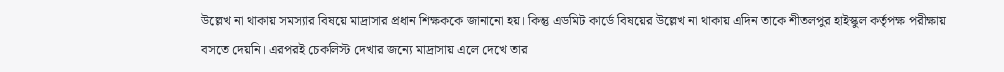উল্লেখ না থাকায় সমস্যার বিষয়ে মাদ্রাসার প্রধান শিক্ষককে জানানো হয়। কিন্তু এডমিট কার্ডে বিষয়ের উল্লেখ না থাকায় এদিন তাকে শীতলপুর হাইস্কুল কর্তৃপক্ষ পরীক্ষায় বসতে দেয়নি। এরপরই চেকলিস্ট দেখার জন্যে মাদ্রাসায় এলে দেখে তার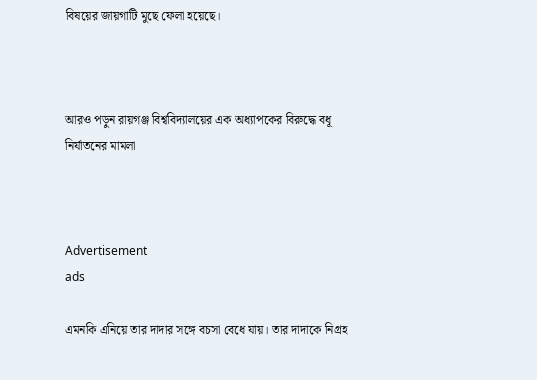বিষয়ের জায়গাটি মুছে ফেলা হয়েছে।



আরও পড়ুন রায়গঞ্জ বিশ্ববিদ্যালয়ের এক অধ্যাপকের বিরুদ্ধে বধূ নির্যাতনের মামলা



Advertisement
ads

এমনকি এনিয়ে তার দাদার সঙ্গে বচসা বেধে যায়। তার দাদাকে নিগ্রহ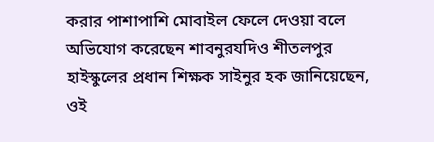করার পাশাপাশি মোবাইল ফেলে দেওয়া বলে অভিযোগ করেছেন শাবনুরযদিও শীতলপুর হাইস্কুলের প্রধান শিক্ষক সাইনুর হক জানিয়েছেন, ওই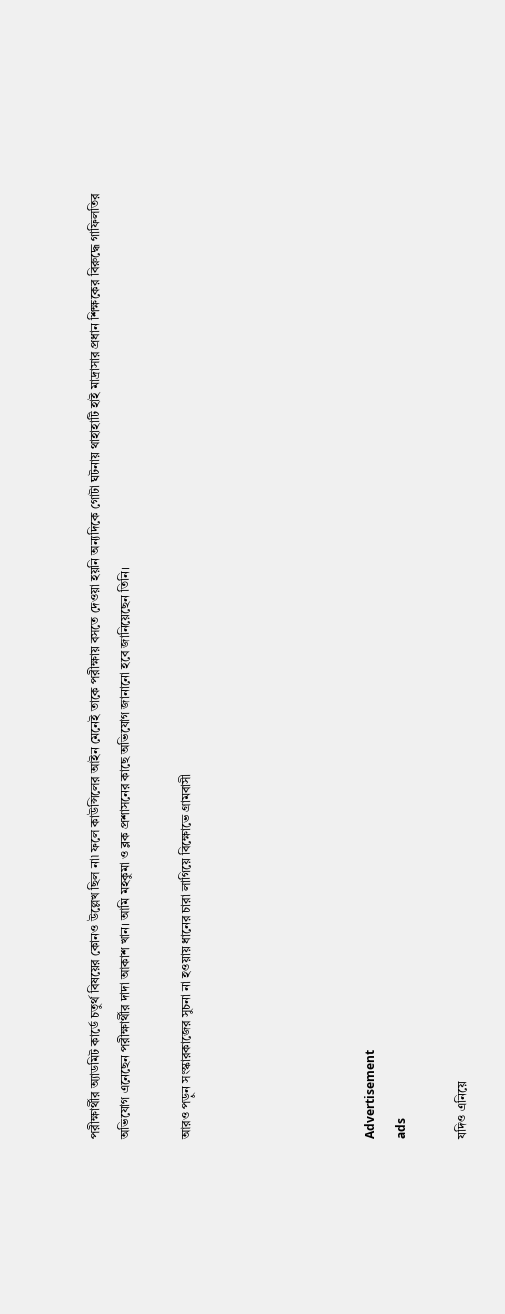পরীক্ষার্থীর অ্যাডমিট কার্ডে চতুর্থ বিষয়ের কোনও উল্লেখ ছিল না৷ ফলে কাউন্সিলের আইন মেনেই তাকে পরীক্ষায় বসতে দেওয়া হয়নি অন্যদিকে গোটা ঘটনায় থাহাহাটি হাই মাদ্রাসার প্রধান শিক্ষকের বিরুদ্ধে গাফিলতির অভিযোগ এনেছেন পরীক্ষার্থীর দাদা আকাশ খান। আমি মহকুমা ও ব্লক প্রশাসনের কাছে অভিযোগ জানানো হবে জানিয়েছেন তিনি।

আরও পড়ুন সংস্কারকাজের সুচনা না হওয়ায় ধানের চারা লাগিয়ে বিক্ষোভে গ্রামবাসী





Advertisement
ads

যদিও এনিয়ে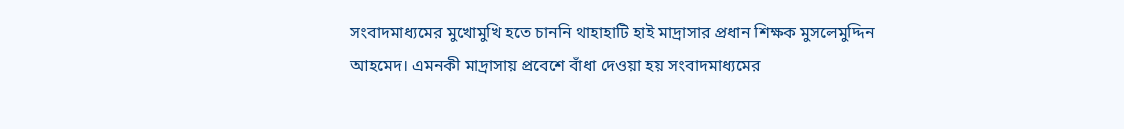সংবাদমাধ্যমের মুখোমুখি হতে চাননি থাহাহাটি হাই মাদ্রাসার প্রধান শিক্ষক মুসলেমুদ্দিন আহমেদ। এমনকী মাদ্রাসায় প্রবেশে বাঁধা দেওয়া হয় সংবাদমাধ্যমের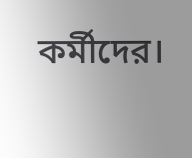কর্মীদের।